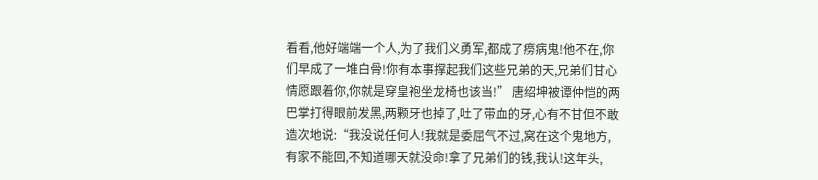看看,他好端端一个人,为了我们义勇军,都成了痨病鬼!他不在,你们早成了一堆白骨!你有本事撑起我们这些兄弟的天,兄弟们甘心情愿跟着你,你就是穿皇袍坐龙椅也该当!” 唐绍坤被谭仲恺的两巴掌打得眼前发黑,两颗牙也掉了,吐了带血的牙,心有不甘但不敢造次地说:“我没说任何人!我就是委屈气不过,窝在这个鬼地方,有家不能回,不知道哪天就没命!拿了兄弟们的钱,我认!这年头,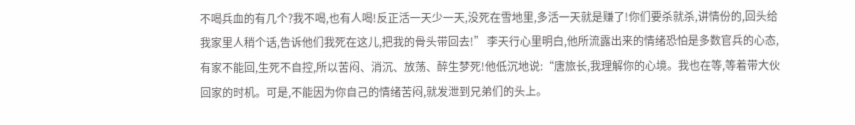不喝兵血的有几个?我不喝,也有人喝!反正活一天少一天,没死在雪地里,多活一天就是赚了!你们要杀就杀,讲情份的,回头给我家里人稍个话,告诉他们我死在这儿,把我的骨头带回去!” 李天行心里明白,他所流露出来的情绪恐怕是多数官兵的心态,有家不能回,生死不自控,所以苦闷、消沉、放荡、醉生梦死!他低沉地说:“唐旅长,我理解你的心境。我也在等,等着带大伙回家的时机。可是,不能因为你自己的情绪苦闷,就发泄到兄弟们的头上。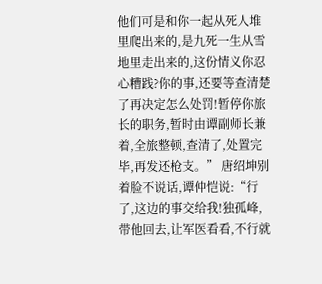他们可是和你一起从死人堆里爬出来的,是九死一生从雪地里走出来的,这份情义你忍心糟践?你的事,还要等查清楚了再决定怎么处罚!暂停你旅长的职务,暂时由谭副师长兼着,全旅整顿,查清了,处置完毕,再发还枪支。” 唐绍坤别着脸不说话,谭仲恺说:“行了,这边的事交给我!独孤峰,带他回去,让军医看看,不行就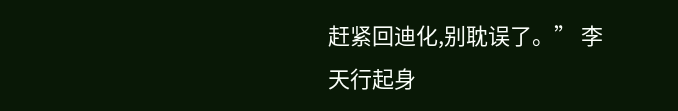赶紧回迪化,别耽误了。” 李天行起身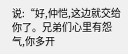说:“好,仲恺,这边就交给你了。兄弟们心里有怨气,你多开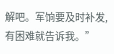解吧。军饷要及时补发,有困难就告诉我。”